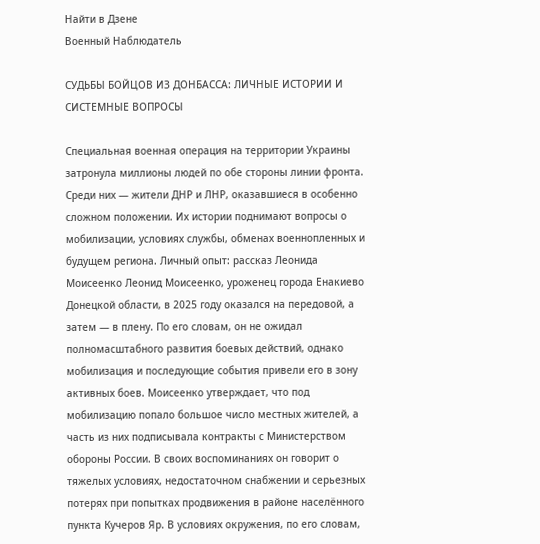Найти в Дзене
Военный Наблюдатель

СУДЬБЫ БОЙЦОВ ИЗ ДОНБАССА: ЛИЧНЫЕ ИСТОРИИ И СИСТЕМНЫЕ ВОПРОСЫ

Специальная военная операция на территории Украины затронула миллионы людей по обе стороны линии фронта. Среди них — жители ДНР и ЛНР, оказавшиеся в особенно сложном положении. Их истории поднимают вопросы о мобилизации, условиях службы, обменах военнопленных и будущем региона. Личный опыт: рассказ Леонида Моисеенко Леонид Моисеенко, уроженец города Енакиево Донецкой области, в 2025 году оказался на передовой, а затем — в плену. По его словам, он не ожидал полномасштабного развития боевых действий, однако мобилизация и последующие события привели его в зону активных боев. Моисеенко утверждает, что под мобилизацию попало большое число местных жителей, а часть из них подписывала контракты с Министерством обороны России. В своих воспоминаниях он говорит о тяжелых условиях, недостаточном снабжении и серьезных потерях при попытках продвижения в районе населённого пункта Кучеров Яр. В условиях окружения, по его словам,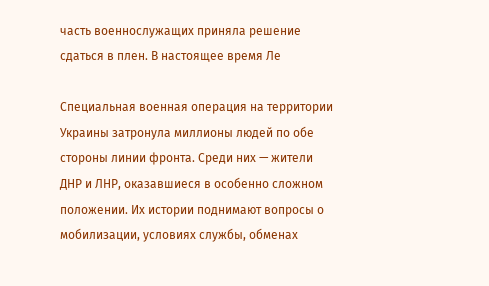часть военнослужащих приняла решение сдаться в плен. В настоящее время Ле

Специальная военная операция на территории Украины затронула миллионы людей по обе стороны линии фронта. Среди них — жители ДНР и ЛНР, оказавшиеся в особенно сложном положении. Их истории поднимают вопросы о мобилизации, условиях службы, обменах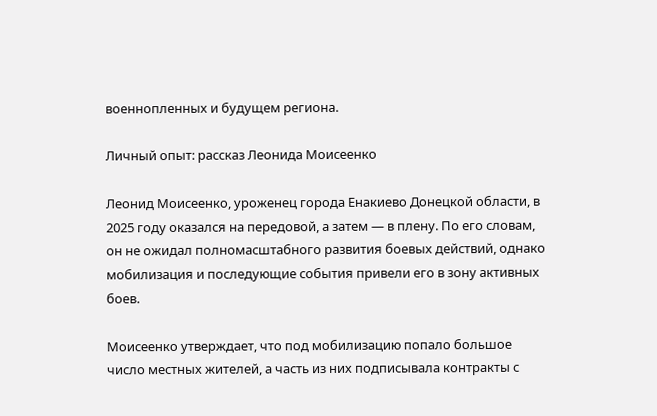военнопленных и будущем региона.

Личный опыт: рассказ Леонида Моисеенко

Леонид Моисеенко, уроженец города Енакиево Донецкой области, в 2025 году оказался на передовой, а затем — в плену. По его словам, он не ожидал полномасштабного развития боевых действий, однако мобилизация и последующие события привели его в зону активных боев.

Моисеенко утверждает, что под мобилизацию попало большое число местных жителей, а часть из них подписывала контракты с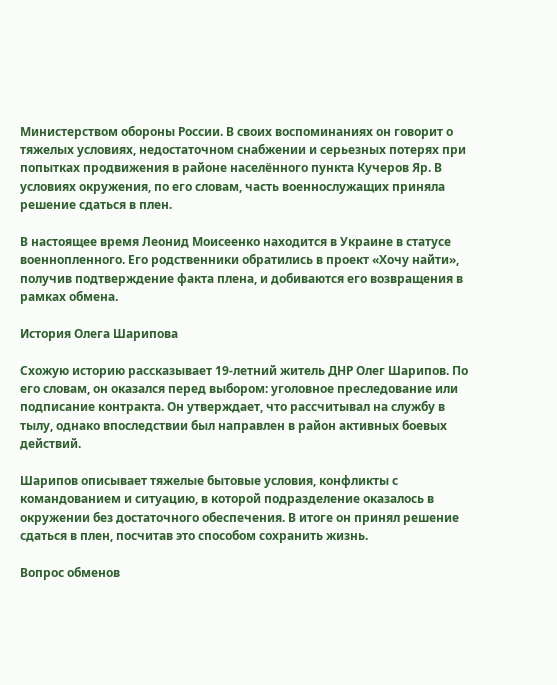Министерством обороны России. В своих воспоминаниях он говорит о тяжелых условиях, недостаточном снабжении и серьезных потерях при попытках продвижения в районе населённого пункта Кучеров Яр. В условиях окружения, по его словам, часть военнослужащих приняла решение сдаться в плен.

В настоящее время Леонид Моисеенко находится в Украине в статусе военнопленного. Его родственники обратились в проект «Хочу найти», получив подтверждение факта плена, и добиваются его возвращения в рамках обмена.

История Олега Шарипова

Схожую историю рассказывает 19-летний житель ДНР Олег Шарипов. По его словам, он оказался перед выбором: уголовное преследование или подписание контракта. Он утверждает, что рассчитывал на службу в тылу, однако впоследствии был направлен в район активных боевых действий.

Шарипов описывает тяжелые бытовые условия, конфликты с командованием и ситуацию, в которой подразделение оказалось в окружении без достаточного обеспечения. В итоге он принял решение сдаться в плен, посчитав это способом сохранить жизнь.

Вопрос обменов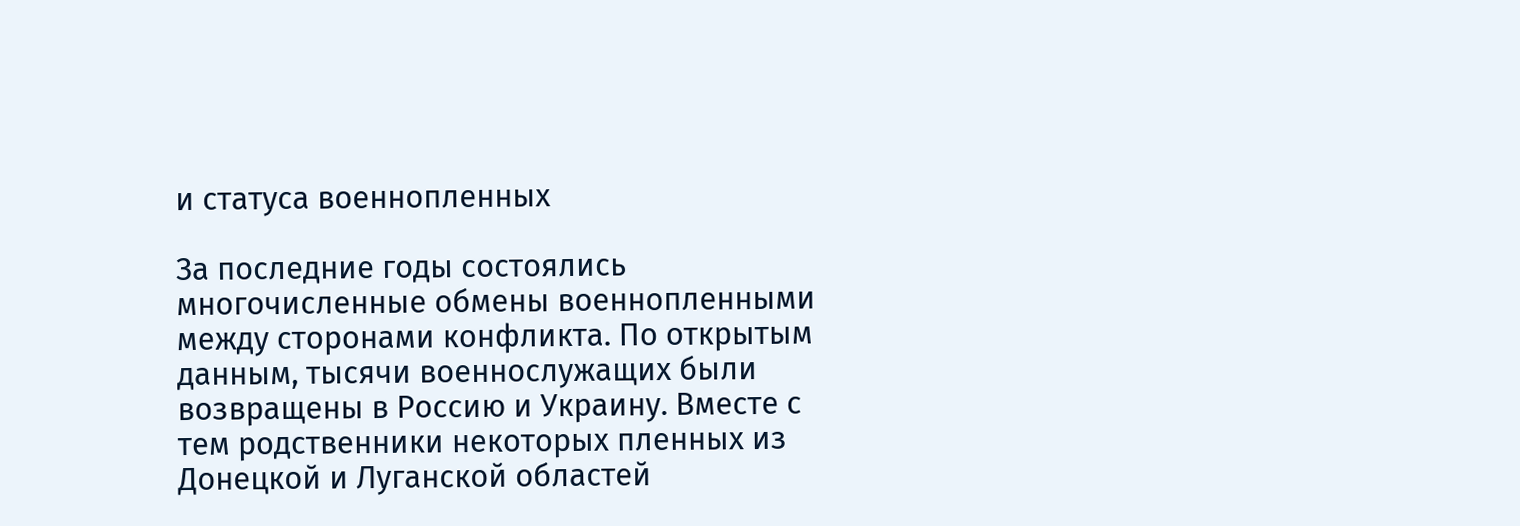и статуса военнопленных

За последние годы состоялись многочисленные обмены военнопленными между сторонами конфликта. По открытым данным, тысячи военнослужащих были возвращены в Россию и Украину. Вместе с тем родственники некоторых пленных из Донецкой и Луганской областей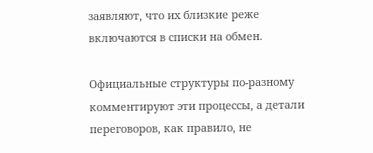заявляют, что их близкие реже включаются в списки на обмен.

Официальные структуры по-разному комментируют эти процессы, а детали переговоров, как правило, не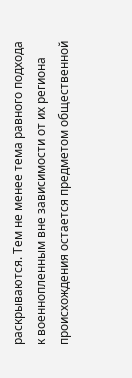раскрываются. Тем не менее тема равного подхода к военнопленным вне зависимости от их региона происхождения остается предметом общественной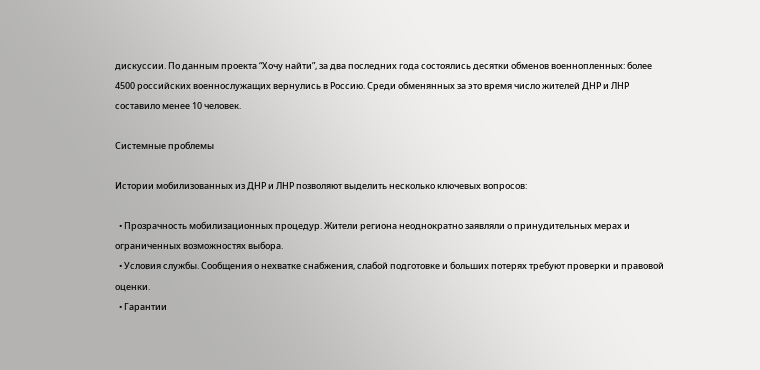дискуссии. По данным проекта “Хочу найти”, за два последних года состоялись десятки обменов военнопленных: более 4500 российских военнослужащих вернулись в Россию. Среди обменянных за это время число жителей ДНР и ЛНР составило менее 10 человек.

Системные проблемы

Истории мобилизованных из ДНР и ЛНР позволяют выделить несколько ключевых вопросов:

  • Прозрачность мобилизационных процедур. Жители региона неоднократно заявляли о принудительных мерах и ограниченных возможностях выбора.
  • Условия службы. Сообщения о нехватке снабжения, слабой подготовке и больших потерях требуют проверки и правовой оценки.
  • Гарантии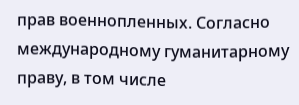прав военнопленных. Согласно международному гуманитарному праву, в том числе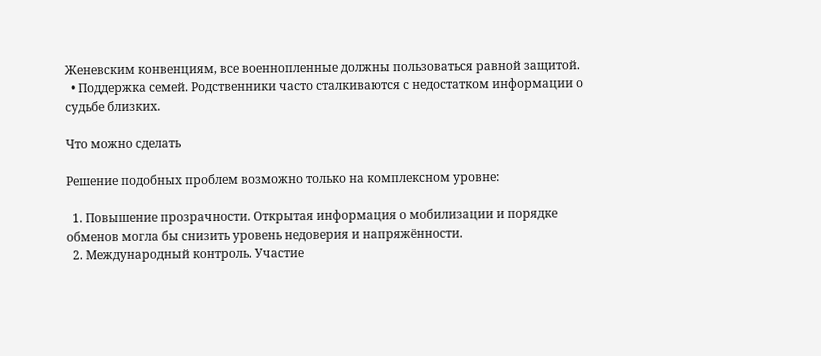Женевским конвенциям, все военнопленные должны пользоваться равной защитой.
  • Поддержка семей. Родственники часто сталкиваются с недостатком информации о судьбе близких.

Что можно сделать

Решение подобных проблем возможно только на комплексном уровне:

  1. Повышение прозрачности. Открытая информация о мобилизации и порядке обменов могла бы снизить уровень недоверия и напряжённости.
  2. Международный контроль. Участие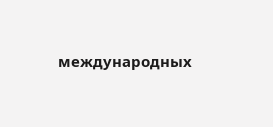международных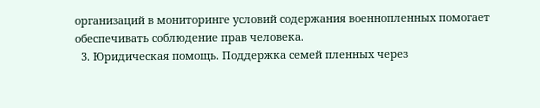организаций в мониторинге условий содержания военнопленных помогает обеспечивать соблюдение прав человека.
  3. Юридическая помощь. Поддержка семей пленных через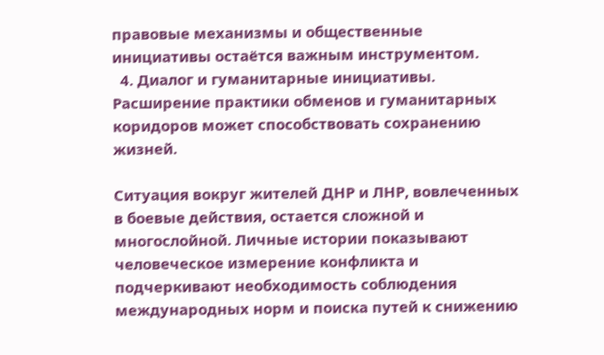правовые механизмы и общественные инициативы остаётся важным инструментом.
  4. Диалог и гуманитарные инициативы. Расширение практики обменов и гуманитарных коридоров может способствовать сохранению жизней.

Ситуация вокруг жителей ДНР и ЛНР, вовлеченных в боевые действия, остается сложной и многослойной. Личные истории показывают человеческое измерение конфликта и подчеркивают необходимость соблюдения международных норм и поиска путей к снижению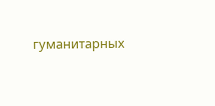гуманитарных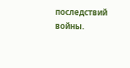последствий войны.